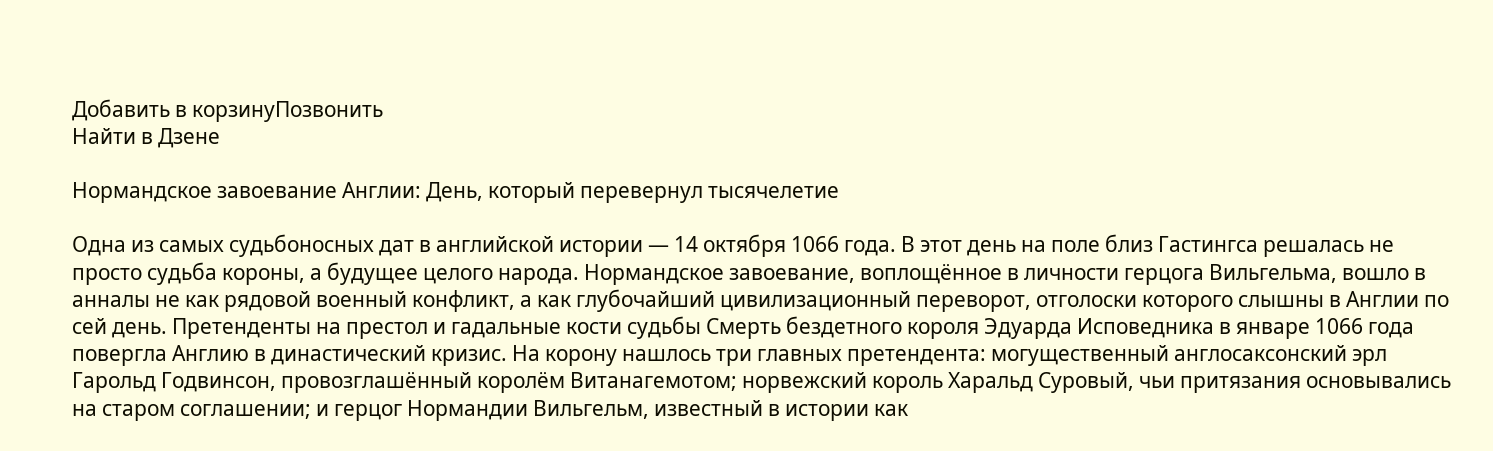Добавить в корзинуПозвонить
Найти в Дзене

Нормандское завоевание Англии: День, который перевернул тысячелетие

Одна из самых судьбоносных дат в английской истории — 14 октября 1066 года. В этот день на поле близ Гастингса решалась не просто судьба короны, а будущее целого народа. Нормандское завоевание, воплощённое в личности герцога Вильгельма, вошло в анналы не как рядовой военный конфликт, а как глубочайший цивилизационный переворот, отголоски которого слышны в Англии по сей день. Претенденты на престол и гадальные кости судьбы Смерть бездетного короля Эдуарда Исповедника в январе 1066 года повергла Англию в династический кризис. На корону нашлось три главных претендента: могущественный англосаксонский эрл Гарольд Годвинсон, провозглашённый королём Витанагемотом; норвежский король Харальд Суровый, чьи притязания основывались на старом соглашении; и герцог Нормандии Вильгельм, известный в истории как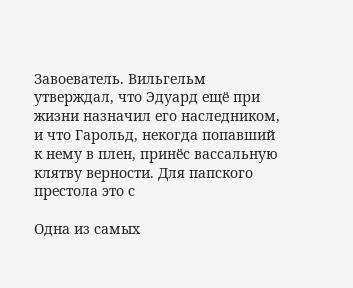Завоеватель. Вильгельм утверждал, что Эдуард ещё при жизни назначил его наследником, и что Гарольд, некогда попавший к нему в плен, принёс вассальную клятву верности. Для папского престола это с

Одна из самых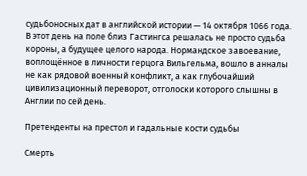судьбоносных дат в английской истории — 14 октября 1066 года. В этот день на поле близ Гастингса решалась не просто судьба короны, а будущее целого народа. Нормандское завоевание, воплощённое в личности герцога Вильгельма, вошло в анналы не как рядовой военный конфликт, а как глубочайший цивилизационный переворот, отголоски которого слышны в Англии по сей день.

Претенденты на престол и гадальные кости судьбы

Смерть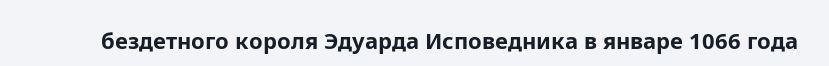бездетного короля Эдуарда Исповедника в январе 1066 года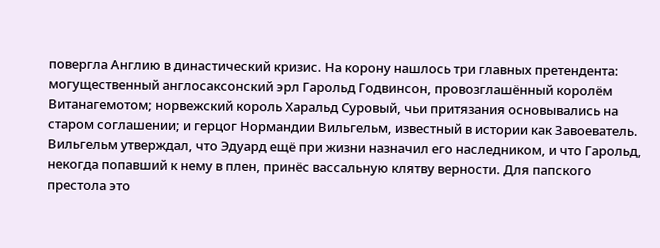повергла Англию в династический кризис. На корону нашлось три главных претендента: могущественный англосаксонский эрл Гарольд Годвинсон, провозглашённый королём Витанагемотом; норвежский король Харальд Суровый, чьи притязания основывались на старом соглашении; и герцог Нормандии Вильгельм, известный в истории как Завоеватель. Вильгельм утверждал, что Эдуард ещё при жизни назначил его наследником, и что Гарольд, некогда попавший к нему в плен, принёс вассальную клятву верности. Для папского престола это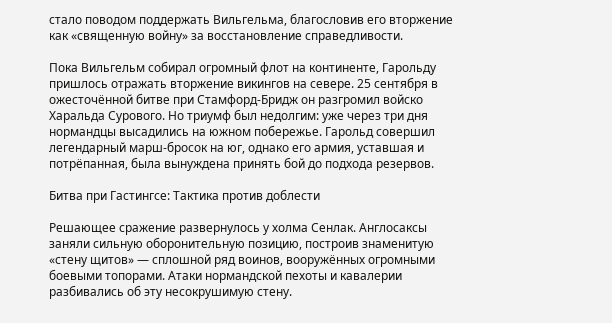стало поводом поддержать Вильгельма, благословив его вторжение как «священную войну» за восстановление справедливости.

Пока Вильгельм собирал огромный флот на континенте, Гарольду пришлось отражать вторжение викингов на севере. 25 сентября в ожесточённой битве при Стамфорд-Бридж он разгромил войско Харальда Сурового. Но триумф был недолгим: уже через три дня нормандцы высадились на южном побережье. Гарольд совершил легендарный марш-бросок на юг, однако его армия, уставшая и потрёпанная, была вынуждена принять бой до подхода резервов.

Битва при Гастингсе: Тактика против доблести

Решающее сражение развернулось у холма Сенлак. Англосаксы заняли сильную оборонительную позицию, построив знаменитую «стену щитов» — сплошной ряд воинов, вооружённых огромными боевыми топорами. Атаки нормандской пехоты и кавалерии разбивались об эту несокрушимую стену.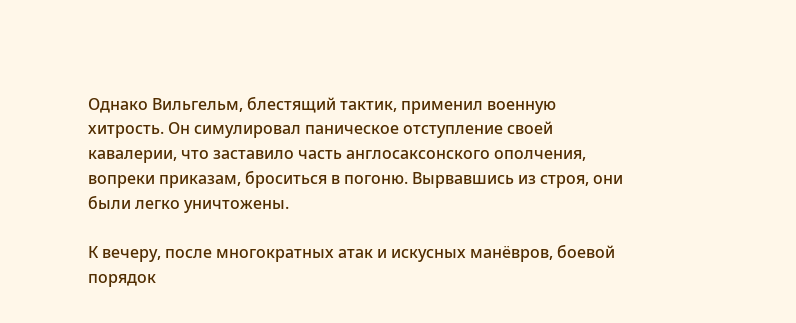Однако Вильгельм, блестящий тактик, применил военную хитрость. Он симулировал паническое отступление своей кавалерии, что заставило часть англосаксонского ополчения, вопреки приказам, броситься в погоню. Вырвавшись из строя, они были легко уничтожены.

К вечеру, после многократных атак и искусных манёвров, боевой порядок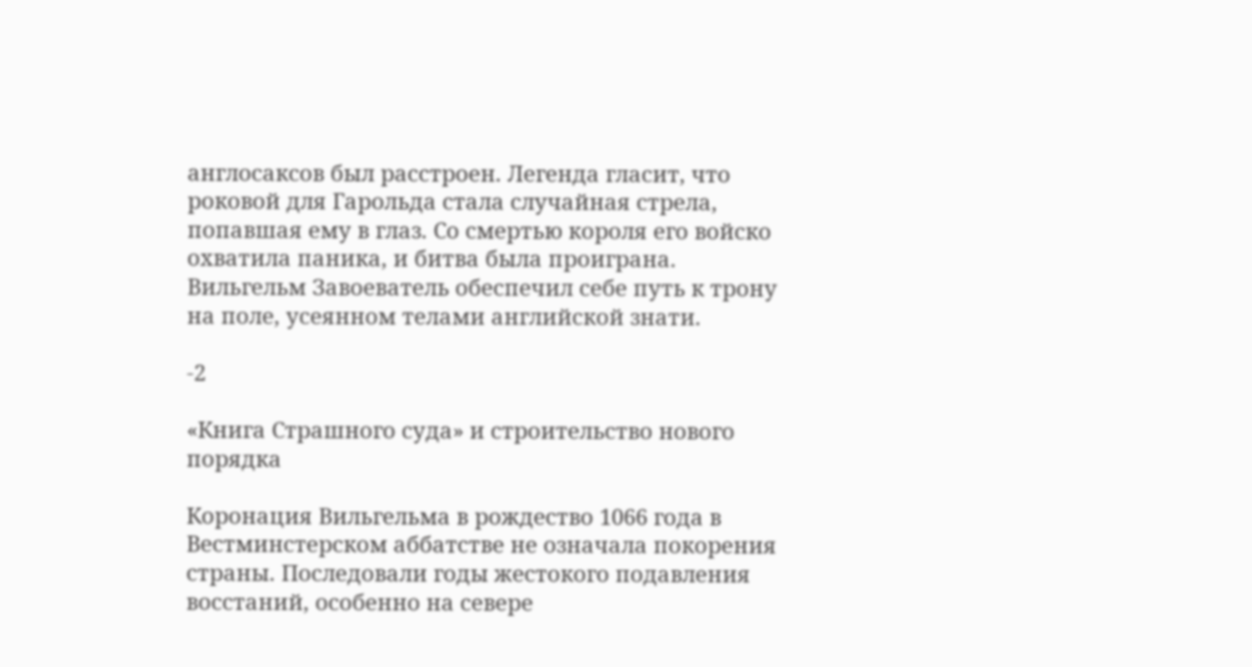англосаксов был расстроен. Легенда гласит, что роковой для Гарольда стала случайная стрела, попавшая ему в глаз. Со смертью короля его войско охватила паника, и битва была проиграна. Вильгельм Завоеватель обеспечил себе путь к трону на поле, усеянном телами английской знати.

-2

«Книга Страшного суда» и строительство нового порядка

Коронация Вильгельма в рождество 1066 года в Вестминстерском аббатстве не означала покорения страны. Последовали годы жестокого подавления восстаний, особенно на севере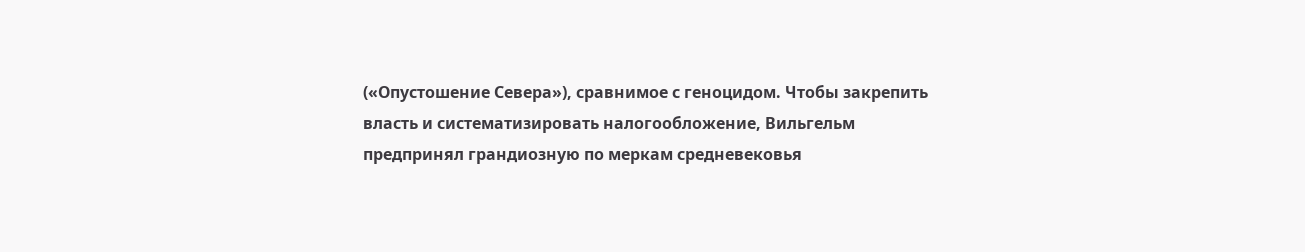(«Опустошение Севера»), сравнимое с геноцидом. Чтобы закрепить власть и систематизировать налогообложение, Вильгельм предпринял грандиозную по меркам средневековья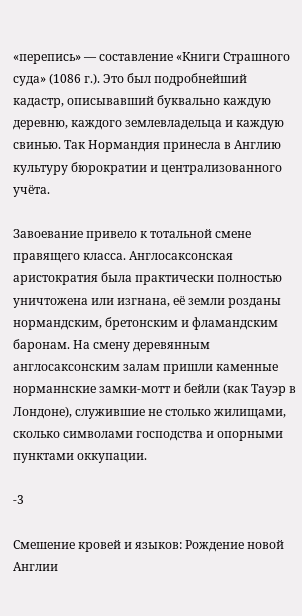«перепись» — составление «Книги Страшного суда» (1086 г.). Это был подробнейший кадастр, описывавший буквально каждую деревню, каждого землевладельца и каждую свинью. Так Нормандия принесла в Англию культуру бюрократии и централизованного учёта.

Завоевание привело к тотальной смене правящего класса. Англосаксонская аристократия была практически полностью уничтожена или изгнана, её земли розданы нормандским, бретонским и фламандским баронам. На смену деревянным англосаксонским залам пришли каменные норманнские замки-мотт и бейли (как Тауэр в Лондоне), служившие не столько жилищами, сколько символами господства и опорными пунктами оккупации.

-3

Смешение кровей и языков: Рождение новой Англии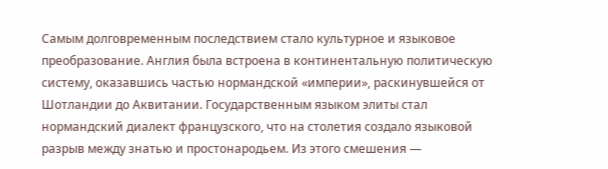Самым долговременным последствием стало культурное и языковое преобразование. Англия была встроена в континентальную политическую систему, оказавшись частью нормандской «империи», раскинувшейся от Шотландии до Аквитании. Государственным языком элиты стал нормандский диалект французского, что на столетия создало языковой разрыв между знатью и простонародьем. Из этого смешения —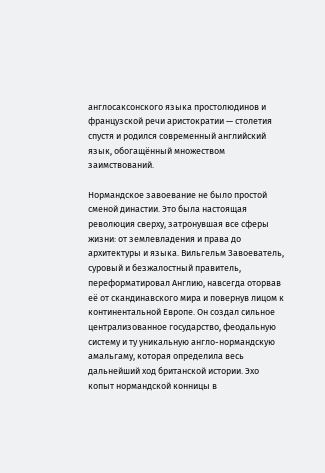англосаксонского языка простолюдинов и французской речи аристократии — столетия спустя и родился современный английский язык, обогащённый множеством заимствований.

Нормандское завоевание не было простой сменой династии. Это была настоящая революция сверху, затронувшая все сферы жизни: от землевладения и права до архитектуры и языка. Вильгельм Завоеватель, суровый и безжалостный правитель, переформатировал Англию, навсегда оторвав её от скандинавского мира и повернув лицом к континентальной Европе. Он создал сильное централизованное государство, феодальную систему и ту уникальную англо-нормандскую амальгаму, которая определила весь дальнейший ход британской истории. Эхо копыт нормандской конницы в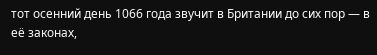тот осенний день 1066 года звучит в Британии до сих пор — в её законах,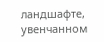ландшафте, увенчанном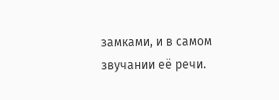замками, и в самом звучании её речи.